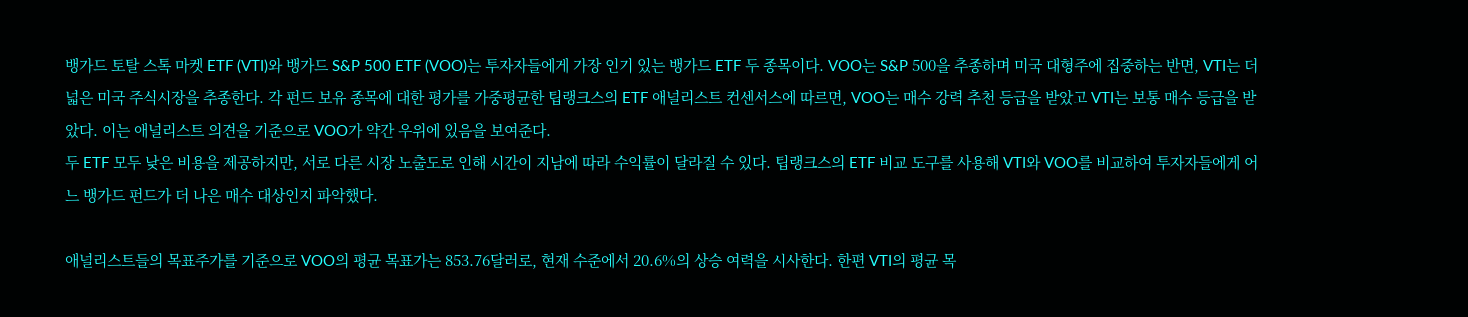뱅가드 토탈 스톡 마켓 ETF (VTI)와 뱅가드 S&P 500 ETF (VOO)는 투자자들에게 가장 인기 있는 뱅가드 ETF 두 종목이다. VOO는 S&P 500을 추종하며 미국 대형주에 집중하는 반면, VTI는 더 넓은 미국 주식시장을 추종한다. 각 펀드 보유 종목에 대한 평가를 가중평균한 팁랭크스의 ETF 애널리스트 컨센서스에 따르면, VOO는 매수 강력 추천 등급을 받았고 VTI는 보통 매수 등급을 받았다. 이는 애널리스트 의견을 기준으로 VOO가 약간 우위에 있음을 보여준다.
두 ETF 모두 낮은 비용을 제공하지만, 서로 다른 시장 노출도로 인해 시간이 지남에 따라 수익률이 달라질 수 있다. 팁랭크스의 ETF 비교 도구를 사용해 VTI와 VOO를 비교하여 투자자들에게 어느 뱅가드 펀드가 더 나은 매수 대상인지 파악했다.

애널리스트들의 목표주가를 기준으로 VOO의 평균 목표가는 853.76달러로, 현재 수준에서 20.6%의 상승 여력을 시사한다. 한편 VTI의 평균 목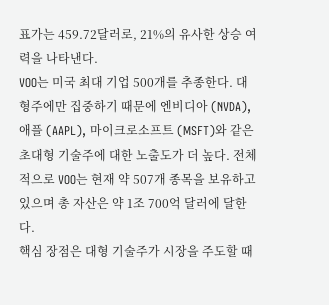표가는 459.72달러로, 21%의 유사한 상승 여력을 나타낸다.
VOO는 미국 최대 기업 500개를 추종한다. 대형주에만 집중하기 때문에 엔비디아 (NVDA), 애플 (AAPL), 마이크로소프트 (MSFT)와 같은 초대형 기술주에 대한 노출도가 더 높다. 전체적으로 VOO는 현재 약 507개 종목을 보유하고 있으며 총 자산은 약 1조 700억 달러에 달한다.
핵심 장점은 대형 기술주가 시장을 주도할 때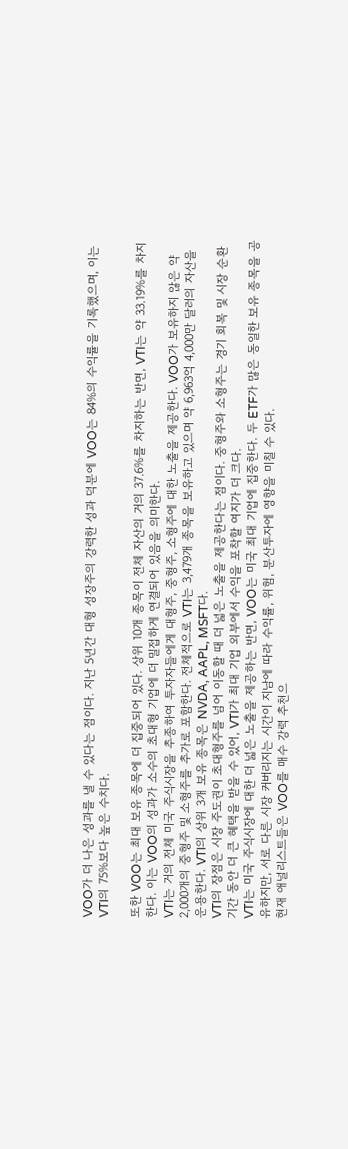VOO가 더 나은 성과를 낼 수 있다는 점이다. 지난 5년간 대형 성장주의 강력한 성과 덕분에 VOO는 84%의 수익률을 기록했으며, 이는 VTI의 75%보다 높은 수치다.

또한 VOO는 최대 보유 종목에 더 집중되어 있다. 상위 10개 종목이 전체 자산의 거의 37.6%를 차지하는 반면, VTI는 약 33.19%를 차지한다. 이는 VOO의 성과가 소수의 초대형 기업에 더 밀접하게 연결되어 있음을 의미한다.
VTI는 거의 전체 미국 주식시장을 추종하여 투자자들에게 대형주, 중형주, 소형주에 대한 노출을 제공한다. VOO가 보유하지 않은 약 2,000개의 중형주 및 소형주를 추가로 포함한다. 전체적으로 VTI는 3,479개 종목을 보유하고 있으며 약 6,963억 4,000만 달러의 자산을 운용한다. VTI의 상위 3개 보유 종목은 NVDA, AAPL, MSFT다.
VTI의 장점은 시장 주도권이 초대형주를 넘어 이동할 때 더 넓은 노출을 제공한다는 점이다. 중형주와 소형주는 경기 회복 및 시장 순환 기간 동안 더 큰 혜택을 받을 수 있어, VTI가 최대 기업 외부에서 수익을 포착할 여지가 더 크다.
VTI는 미국 주식시장에 대한 더 넓은 노출을 제공하는 반면, VOO는 미국 최대 기업에 집중한다. 두 ETF가 많은 동일한 보유 종목을 공유하지만, 서로 다른 시장 커버리지는 시간이 지남에 따라 수익률, 위험, 분산투자에 영향을 미칠 수 있다.
현재 애널리스트들은 VOO를 매수 강력 추천으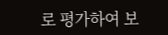로 평가하여 보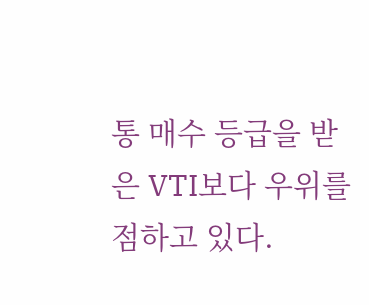통 매수 등급을 받은 VTI보다 우위를 점하고 있다.